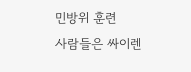민방위 훈련
사람들은 싸이렌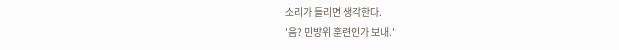소리가 들리면 생각한다.
'음? 민방위 훈련인가 보내.'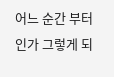어느 순간 부터 인가 그렇게 되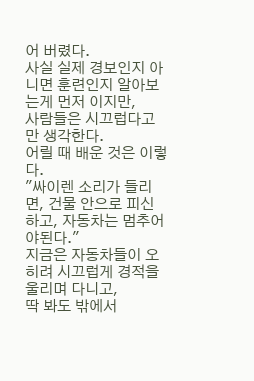어 버렸다.
사실 실제 경보인지 아니면 훈련인지 알아보는게 먼저 이지만,
사람들은 시끄럽다고만 생각한다.
어릴 때 배운 것은 이렇다.
"싸이렌 소리가 들리면, 건물 안으로 피신하고, 자동차는 멈추어야된다."
지금은 자동차들이 오히려 시끄럽게 경적을 울리며 다니고,
딱 봐도 밖에서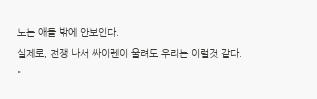노는 애들 밖에 안보인다.
실제로, 전쟁 나서 싸이렌이 울려도 우리는 이럴것 같다.
"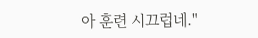아 훈련 시끄럽네."